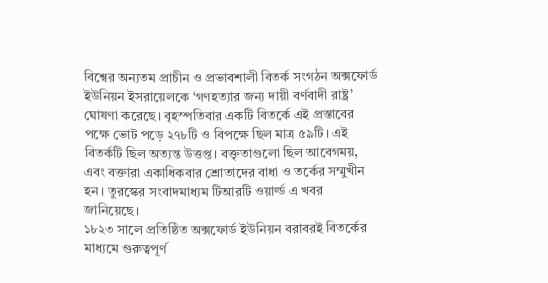বিশ্বের অন্যতম প্রাচীন ও প্রভাবশালী বিতর্ক সংগঠন অক্সফোর্ড ইউনিয়ন ইসরায়েলকে ‘গণহত্যার জন্য দায়ী বর্ণবাদী রাষ্ট্র’ ঘোষণা করেছে। বৃহস্পতিবার একটি বিতর্কে এই প্রস্তাবের পক্ষে ভোট পড়ে ২৭৮টি ও বিপক্ষে ছিল মাত্র ৫৯টি। এই বিতর্কটি ছিল অত্যন্ত উত্তপ্ত। বক্তৃতাগুলো ছিল আবেগময়, এবং বক্তারা একাধিকবার শ্রোতাদের বাধা ও তর্কের সম্মুখীন হন। তুরস্কের সংবাদমাধ্যম টিআরটি ওয়ার্ল্ড এ খবর জানিয়েছে।
১৮২৩ সালে প্রতিষ্ঠিত অক্সফোর্ড ইউনিয়ন বরাবরই বিতর্কের মাধ্যমে গুরুত্বপূর্ণ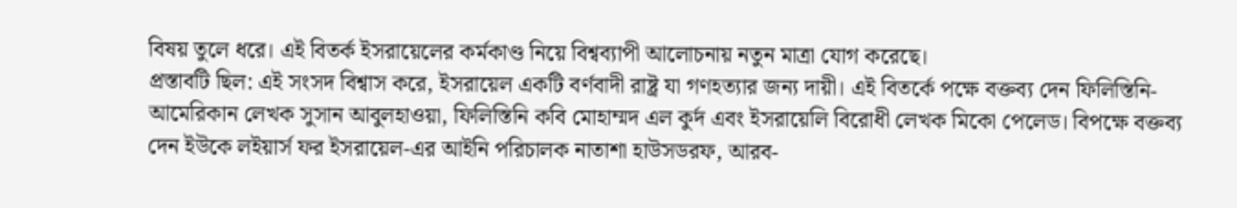বিষয় তুলে ধরে। এই বিতর্ক ইসরায়েলের কর্মকাণ্ড নিয়ে বিশ্বব্যাপী আলোচনায় নতুন মাত্রা যোগ করেছে।
প্রস্তাবটি ছিল: এই সংসদ বিশ্বাস করে, ইসরায়েল একটি বর্ণবাদী রাষ্ট্র যা গণহত্যার জন্য দায়ী। এই বিতর্কে পক্ষে বক্তব্য দেন ফিলিস্তিনি-আমেরিকান লেখক সুসান আবুলহাওয়া, ফিলিস্তিনি কবি মোহাম্মদ এল কুর্দ এবং ইসরায়েলি বিরোধী লেখক মিকো পেলেড। বিপক্ষে বক্তব্য দেন ইউকে লইয়ার্স ফর ইসরায়েল-এর আইনি পরিচালক নাতাশা হাউসডরফ, আরব-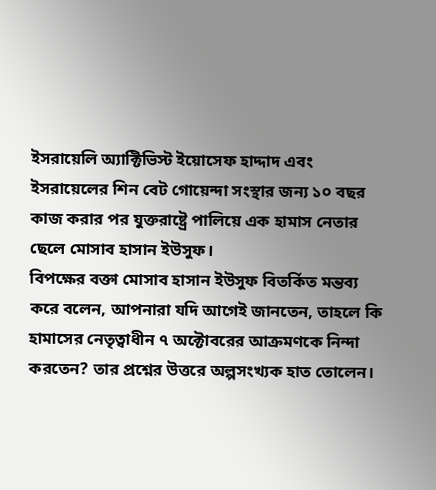ইসরায়েলি অ্যাক্টিভিস্ট ইয়োসেফ হাদ্দাদ এবং ইসরায়েলের শিন বেট গোয়েন্দা সংস্থার জন্য ১০ বছর কাজ করার পর যুক্তরাষ্ট্রে পালিয়ে এক হামাস নেতার ছেলে মোসাব হাসান ইউসুফ।
বিপক্ষের বক্তা মোসাব হাসান ইউসুফ বিতর্কিত মন্তব্য করে বলেন, আপনারা যদি আগেই জানতেন, তাহলে কি হামাসের নেতৃত্বাধীন ৭ অক্টোবরের আক্রমণকে নিন্দা করতেন? তার প্রশ্নের উত্তরে অল্পসংখ্যক হাত তোলেন।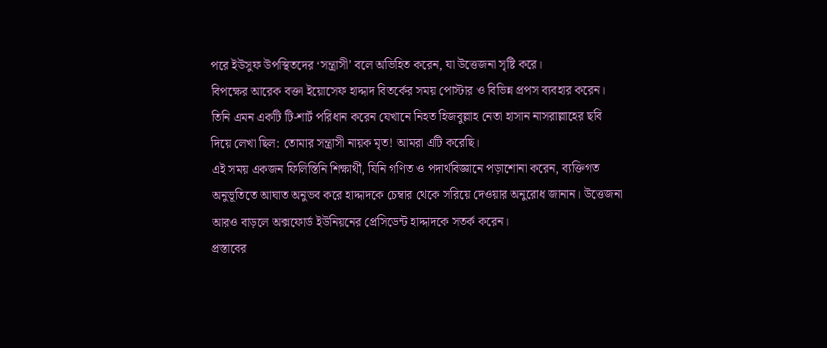পরে ইউসুফ উপস্থিতদের ‘সন্ত্রাসী’ বলে অভিহিত করেন, যা উত্তেজনা সৃষ্টি করে।
বিপক্ষের আরেক বক্তা ইয়োসেফ হাদ্দাদ বিতর্কের সময় পোস্টার ও বিভিন্ন প্রপস ব্যবহার করেন। তিনি এমন একটি টি-শার্ট পরিধান করেন যেখানে নিহত হিজবুল্লাহ নেতা হাসান নাসরাল্লাহের ছবি দিয়ে লেখা ছিল: তোমার সন্ত্রাসী নায়ক মৃত! আমরা এটি করেছি।
এই সময় একজন ফিলিস্তিনি শিক্ষার্থী, যিনি গণিত ও পদার্থবিজ্ঞানে পড়াশোনা করেন, ব্যক্তিগত অনুভূতিতে আঘাত অনুভব করে হাদ্দাদকে চেম্বার থেকে সরিয়ে দেওয়ার অনুরোধ জানান। উত্তেজনা আরও বাড়লে অক্সফোর্ড ইউনিয়নের প্রেসিডেন্ট হাদ্দাদকে সতর্ক করেন।
প্রস্তাবের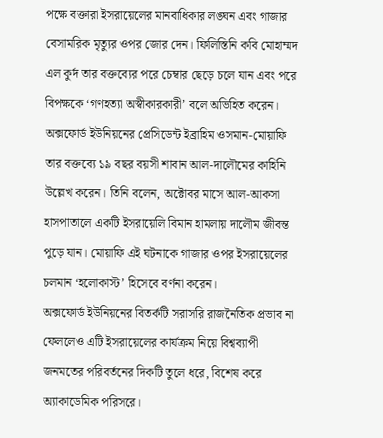পক্ষে বক্তারা ইসরায়েলের মানবাধিকার লঙ্ঘন এবং গাজার বেসামরিক মৃত্যুর ওপর জোর দেন। ফিলিস্তিনি কবি মোহাম্মদ এল কুর্দ তার বক্তব্যের পরে চেম্বার ছেড়ে চলে যান এবং পরে বিপক্ষকে ‘গণহত্যা অস্বীকারকারী’ বলে অভিহিত করেন।
অক্সফোর্ড ইউনিয়নের প্রেসিডেন্ট ইব্রাহিম ওসমান-মোয়াফি তার বক্তব্যে ১৯ বছর বয়সী শাবান আল-দালৌমের কাহিনি উল্লেখ করেন। তিনি বলেন, অক্টোবর মাসে আল-আকসা হাসপাতালে একটি ইসরায়েলি বিমান হামলায় দালৌম জীবন্ত পুড়ে যান। মোয়াফি এই ঘটনাকে গাজার ওপর ইসরায়েলের চলমান ‘হলোকাস্ট’ হিসেবে বর্ণনা করেন।
অক্সফোর্ড ইউনিয়নের বিতর্কটি সরাসরি রাজনৈতিক প্রভাব না ফেললেও এটি ইসরায়েলের কার্যক্রম নিয়ে বিশ্বব্যাপী জনমতের পরিবর্তনের দিকটি তুলে ধরে, বিশেষ করে অ্যাকাডেমিক পরিসরে।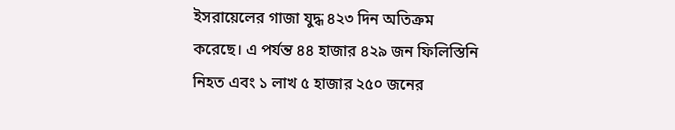ইসরায়েলের গাজা যুদ্ধ ৪২৩ দিন অতিক্রম করেছে। এ পর্যন্ত ৪৪ হাজার ৪২৯ জন ফিলিস্তিনি নিহত এবং ১ লাখ ৫ হাজার ২৫০ জনের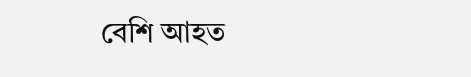বেশি আহত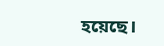হয়েছে।